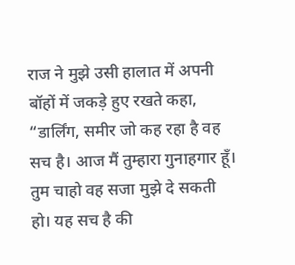राज ने मुझे उसी हालात में अपनी बॉहों में जकड़े हुए रखते कहा, “डार्लिंग, समीर जो कह रहा है वह सच है। आज मैं तुम्हारा गुनाहगार हूँ। तुम चाहो वह सजा मुझे दे सकती हो। यह सच है की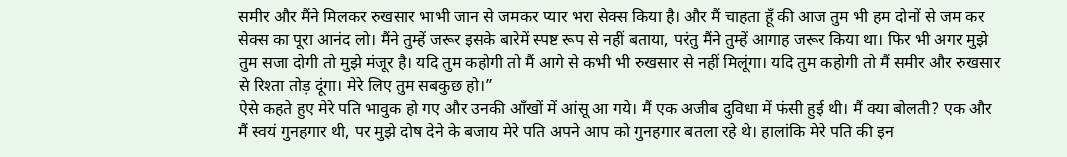समीर और मैंने मिलकर रुखसार भाभी जान से जमकर प्यार भरा सेक्स किया है। और मैं चाहता हूँ की आज तुम भी हम दोनों से जम कर सेक्स का पूरा आनंद लो। मैंने तुम्हें जरूर इसके बारेमें स्पष्ट रूप से नहीं बताया, परंतु मैंने तुम्हें आगाह जरूर किया था। फिर भी अगर मुझे तुम सजा दोगी तो मुझे मंजूर है। यदि तुम कहोगी तो मैं आगे से कभी भी रुखसार से नहीं मिलूंगा। यदि तुम कहोगी तो मैं समीर और रुखसार से रिश्ता तोड़ दूंगा। मेरे लिए तुम सबकुछ हो।”
ऐसे कहते हुए मेरे पति भावुक हो गए और उनकी आँखों में आंसू आ गये। मैं एक अजीब दुविधा में फंसी हुई थी। मैं क्या बोलती? एक और मैं स्वयं गुनहगार थी, पर मुझे दोष देने के बजाय मेरे पति अपने आप को गुनहगार बतला रहे थे। हालांकि मेरे पति की इन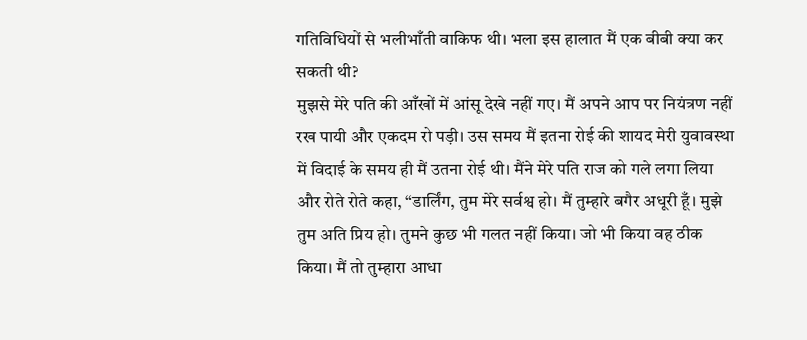गतिविधियों से भलीभाँती वाकिफ थी। भला इस हालात मैं एक बीबी क्या कर सकती थी?
मुझसे मेरे पति की आँखों में आंसू देखे नहीं गए। मैं अपने आप पर नियंत्रण नहीं रख पायी और एकदम रो पड़ी। उस समय मैं इतना रोई की शायद मेरी युवावस्था में विदाई के समय ही मैं उतना रोई थी। मैंने मेरे पति राज को गले लगा लिया और रोते रोते कहा, “डार्लिंग, तुम मेरे सर्वश्व हो। मैं तुम्हारे बगैर अधूरी हूँ। मुझे तुम अति प्रिय हो। तुमने कुछ भी गलत नहीं किया। जो भी किया वह ठीक किया। मैं तो तुम्हारा आधा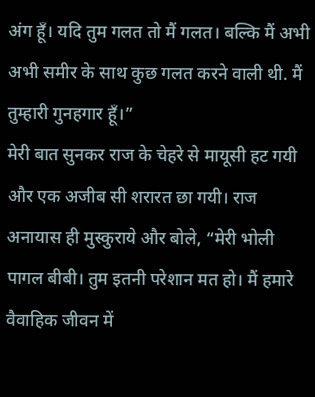अंग हूँ। यदि तुम गलत तो मैं गलत। बल्कि मैं अभी अभी समीर के साथ कुछ गलत करने वाली थी. मैं तुम्हारी गुनहगार हूँ।”
मेरी बात सुनकर राज के चेहरे से मायूसी हट गयी और एक अजीब सी शरारत छा गयी। राज अनायास ही मुस्कुराये और बोले, “मेरी भोली पागल बीबी। तुम इतनी परेशान मत हो। मैं हमारे वैवाहिक जीवन में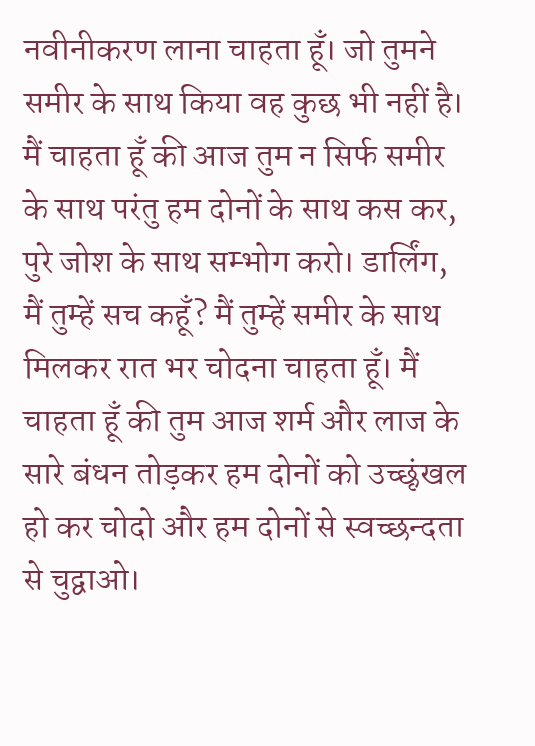नवीनीकरण लाना चाहता हूँ। जो तुमने समीर के साथ किया वह कुछ भी नहीं है। मैं चाहता हूँ की आज तुम न सिर्फ समीर के साथ परंतु हम दोनों के साथ कस कर, पुरे जोश के साथ सम्भोग करो। डार्लिंग, मैं तुम्हें सच कहूँ? मैं तुम्हें समीर के साथ मिलकर रात भर चोदना चाहता हूँ। मैं चाहता हूँ की तुम आज शर्म और लाज के सारे बंधन तोड़कर हम दोनों को उच्छृंखल हो कर चोदो और हम दोनों से स्वच्छन्दता से चुद्वाओ।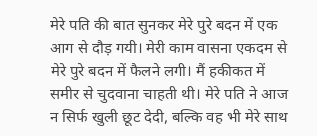मेरे पति की बात सुनकर मेरे पुरे बदन में एक आग से दौड़ गयी। मेरी काम वासना एकदम से मेरे पुरे बदन में फैलने लगी। मैं हकीकत में समीर से चुदवाना चाहती थी। मेरे पति ने आज न सिर्फ खुली छूट देदी, बल्कि वह भी मेरे साथ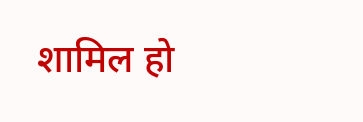शामिल हो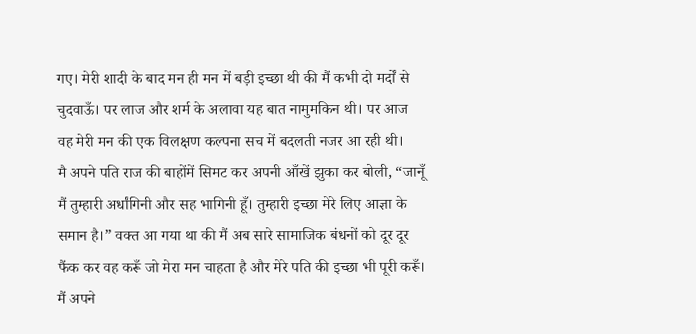गए। मेरी शादी के बाद मन ही मन में बड़ी इच्छा थी की मैं कभी दो मर्दों से चुदवाऊँ। पर लाज और शर्म के अलावा यह बात नामुमकिन थी। पर आज वह मेरी मन की एक विलक्षण कल्पना सच में बदलती नजर आ रही थी।
मै अपने पति राज की बाहोंमें सिमट कर अपनी आँखें झुका कर बोली, “जानूँ मैं तुम्हारी अर्धांगिनी और सह भागिनी हूँ। तुम्हारी इच्छा मेरे लिए आज्ञा के समान है।” वक्त आ गया था की मैं अब सारे सामाजिक बंधनों को दूर दूर फैंक कर वह करूँ जो मेरा मन चाहता है और मेरे पति की इच्छा भी पूरी करूँ। मैं अपने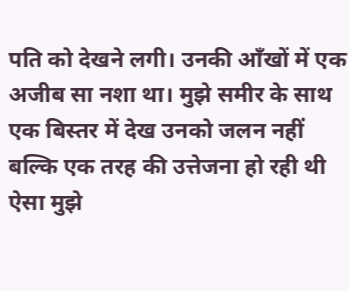पति को देखने लगी। उनकी आँखों में एक अजीब सा नशा था। मुझे समीर के साथ एक बिस्तर में देख उनको जलन नहीं बल्कि एक तरह की उत्तेजना हो रही थी ऐसा मुझे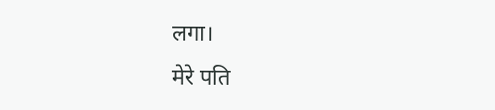लगा।
मेरे पति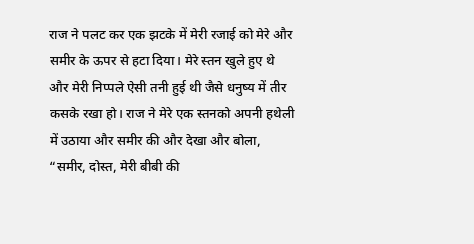राज ने पलट कर एक झटके में मेरी रजाई को मेरे और समीर के ऊपर से हटा दिया। मेरे स्तन खुले हुए थे और मेरी निप्पले ऐसी तनी हुई थी जैसे धनुष्य में तीर कसके रखा हो। राज ने मेरे एक स्तनको अपनी हथेली में उठाया और समीर की और देखा और बोला, “समीर, दोस्त, मेरी बीबी की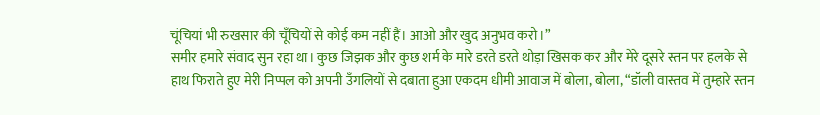चूंचियां भी रुखसार की चूँचियों से कोई कम नहीं हैं। आओ और खुद अनुभव करो।”
समीर हमारे संवाद सुन रहा था। कुछ जिझक और कुछ शर्म के मारे डरते डरते थोड़ा खिसक कर और मेरे दूसरे स्तन पर हलके से हाथ फिराते हुए मेरी निप्पल को अपनी उँगलियों से दबाता हुआ एकदम धीमी आवाज में बोला, बोला, “डॉली वास्तव में तुम्हारे स्तन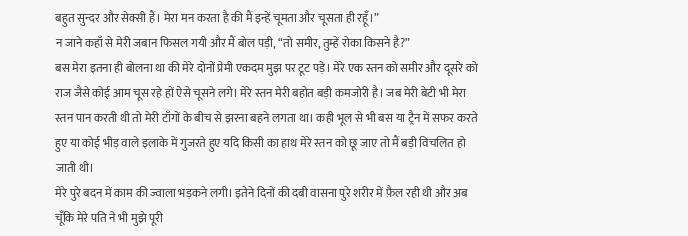बहुत सुन्दर और सेक्सी हैं। मेरा मन करता है की मैं इन्हें चूमता और चूसता ही रहूँ।”
न जाने कहाँ से मेरी जबान फिसल गयी और मैं बोल पड़ी, “तो समीर, तुम्हें रोका किसने है?”
बस मेरा इतना ही बोलना था की मेरे दोनों प्रेमी एकदम मुझ पर टूट पड़े। मेरे एक स्तन को समीर और दूसरे को राज जैसे कोई आम चूस रहे हों ऐसे चूसने लगे। मेरे स्तन मेरी बहोत बड़ी कमजोरी है। जब मेरी बेटी भी मेरा स्तन पान करती थी तो मेरी टाँगों के बीच से झरना बहने लगता था। कही भूल से भी बस या ट्रैन में सफर करते हुए या कोई भीड़ वाले इलाके में गुजरते हुए यदि किसी का हाथ मेरे स्तन को छू जाए तो मैं बड़ी विचलित हो जाती थी।
मेरे पुरे बदन में काम की ज्वाला भड़कने लगी। इतेने दिनों की दबी वासना पुरे शरीर में फ़ैल रही थी और अब चूँकि मेरे पति ने भी मुझे पूरी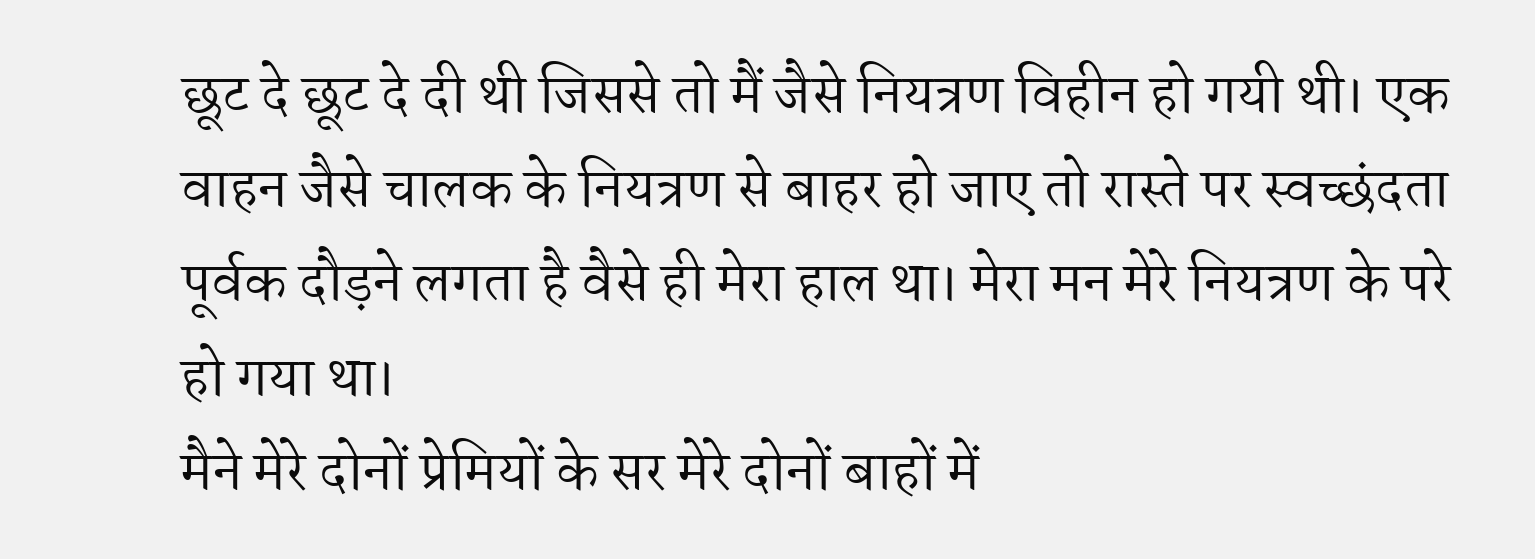छूट दे छूट दे दी थी जिससे तो मैं जैसे नियत्रण विहीन हो गयी थी। एक वाहन जैसे चालक के नियत्रण से बाहर हो जाए तो रास्ते पर स्वच्छंदता पूर्वक दौड़ने लगता है वैसे ही मेरा हाल था। मेरा मन मेरे नियत्रण के परे हो गया था।
मैने मेरे दोनों प्रेमियों के सर मेरे दोनों बाहों में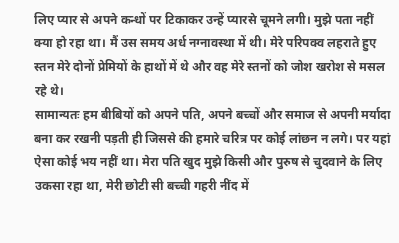लिए प्यार से अपने कन्धों पर टिकाकर उन्हें प्यारसे चूमने लगी। मुझे पता नहीं क्या हो रहा था। मैं उस समय अर्ध नग्नावस्था में थी। मेरे परिपक्व लहराते हुए स्तन मेरे दोनों प्रेमियों के हाथों में थे और वह मेरे स्तनों को जोश खरोश से मसल रहे थे।
सामान्यतः हम बीबियों को अपने पति, अपने बच्चों और समाज से अपनी मर्यादा बना कर रखनी पड़ती ही जिससे की हमारे चरित्र पर कोई लांछन न लगे। पर यहां ऐसा कोई भय नहीं था। मेरा पति खुद मुझे किसी और पुरुष से चुदवाने के लिए उकसा रहा था, मेरी छोटी सी बच्ची गहरी नींद में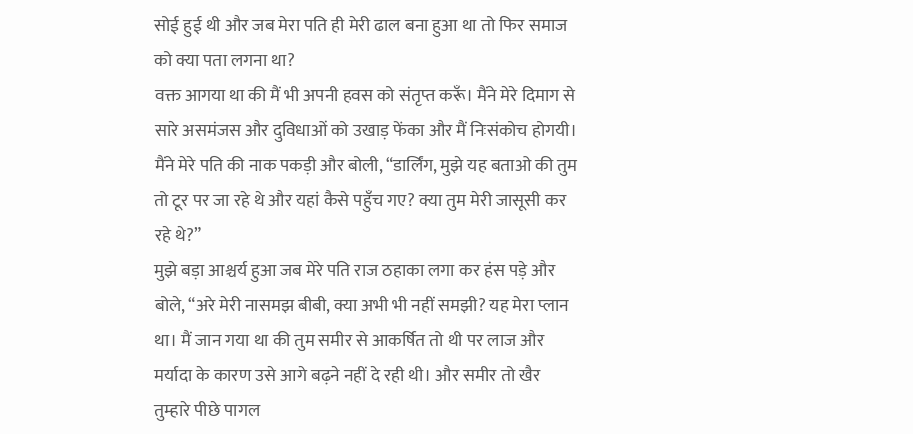सोई हुई थी और जब मेरा पति ही मेरी ढाल बना हुआ था तो फिर समाज को क्या पता लगना था?
वक्त आगया था की मैं भी अपनी हवस को संतृप्त करूँ। मैंने मेरे दिमाग से सारे असमंजस और दुविधाओं को उखाड़ फेंका और मैं निःसंकोच होगयी। मैंने मेरे पति की नाक पकड़ी और बोली, “डार्लिंग, मुझे यह बताओ की तुम तो टूर पर जा रहे थे और यहां कैसे पहुँच गए? क्या तुम मेरी जासूसी कर रहे थे?”
मुझे बड़ा आश्चर्य हुआ जब मेरे पति राज ठहाका लगा कर हंस पड़े और बोले, “अरे मेरी नासमझ बीबी, क्या अभी भी नहीं समझी? यह मेरा प्लान था। मैं जान गया था की तुम समीर से आकर्षित तो थी पर लाज और मर्यादा के कारण उसे आगे बढ़ने नहीं दे रही थी। और समीर तो खैर तुम्हारे पीछे पागल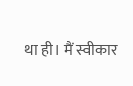था ही। मैं स्वीकार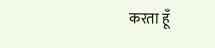करता हूँ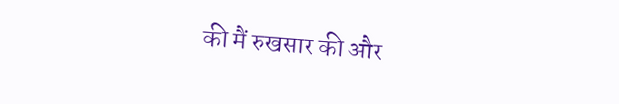की मैं रुखसार की और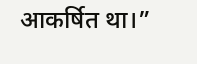आकर्षित था।”